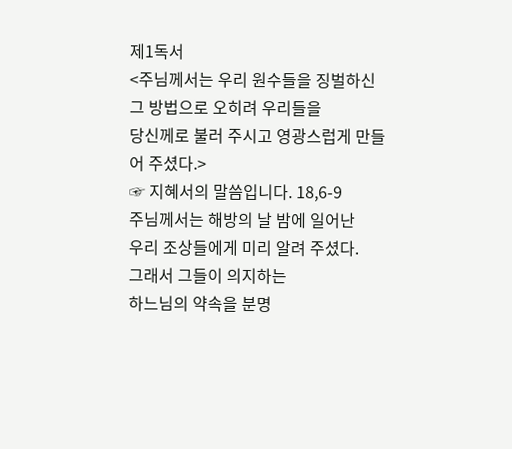제1독서
<주님께서는 우리 원수들을 징벌하신
그 방법으로 오히려 우리들을
당신께로 불러 주시고 영광스럽게 만들어 주셨다.>
☞ 지혜서의 말씀입니다. 18,6-9
주님께서는 해방의 날 밤에 일어난
우리 조상들에게 미리 알려 주셨다.
그래서 그들이 의지하는
하느님의 약속을 분명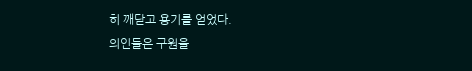히 깨닫고 용기를 얻었다.
의인들은 구원을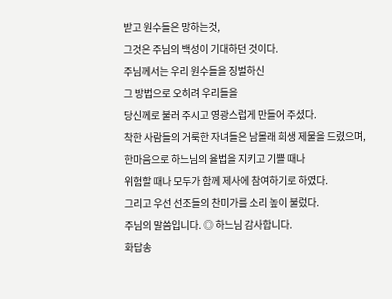받고 원수들은 망하는것,
그것은 주님의 백성이 기대하던 것이다.
주님께서는 우리 원수들을 징벌하신
그 방법으로 오히려 우리들을
당신께로 불러 주시고 영광스럽게 만들어 주셨다.
착한 사람들의 거룩한 자녀들은 남몰래 희생 제물을 드렸으며,
한마음으로 하느님의 율법을 지키고 기쁠 때나
위험할 때나 모두가 함께 제사에 참여하기로 하였다.
그리고 우선 선조들의 찬미가를 소리 높이 불렀다.
주님의 말씀입니다. ◎ 하느님 감사합니다.
화답송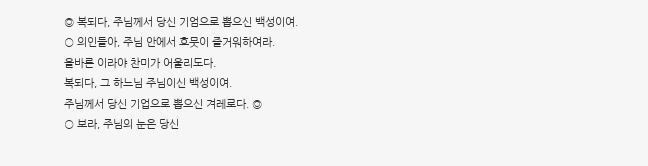◎ 복되다, 주님께서 당신 기엄으로 뽑으신 백성이여.
○ 의인들아, 주님 안에서 흐뭇이 즐거워하여라.
올바른 이라야 찬미가 어울리도다.
복되다, 그 하느님 주님이신 백성이여.
주님께서 당신 기업으로 뽑으신 겨레로다. ◎
○ 보라, 주님의 눈은 당신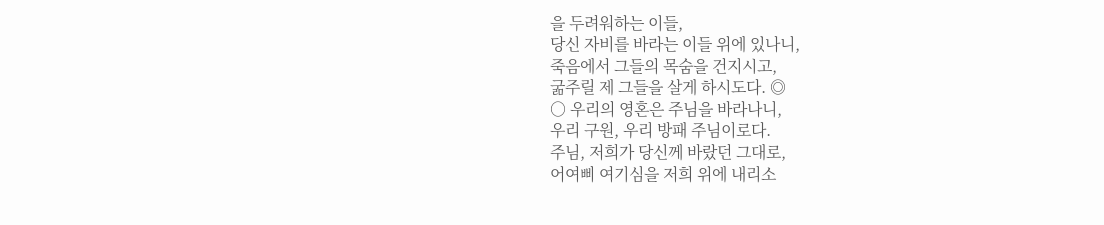을 두려워하는 이들,
당신 자비를 바라는 이들 위에 있나니,
죽음에서 그들의 목숨을 건지시고,
굶주릴 제 그들을 살게 하시도다. ◎
○ 우리의 영혼은 주님을 바라나니,
우리 구원, 우리 방패 주님이로다.
주님, 저희가 당신께 바랐던 그대로,
어여삐 여기심을 저희 위에 내리소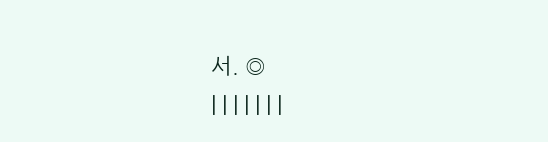서. ◎
| | | | | | |